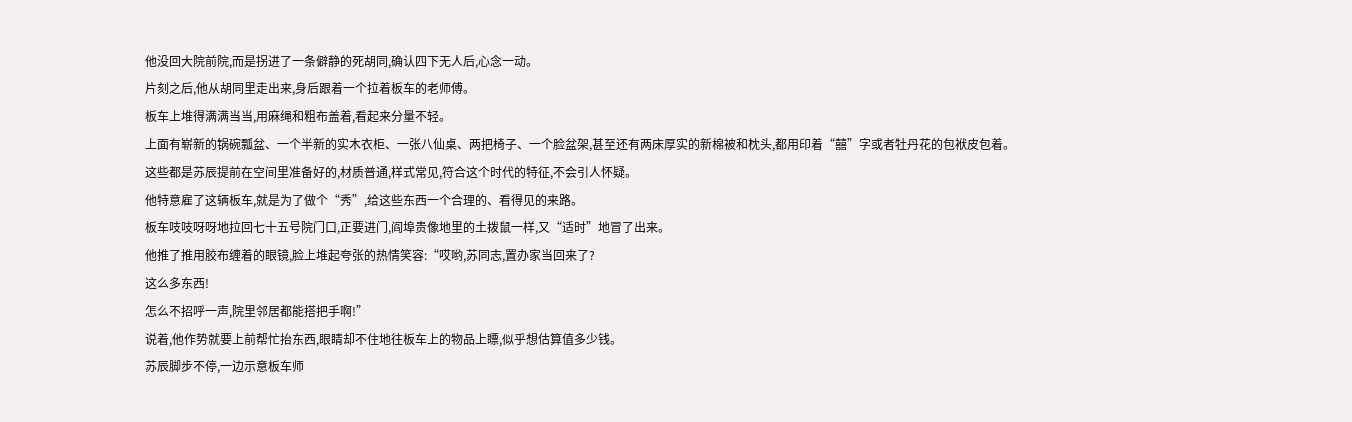他没回大院前院,而是拐进了一条僻静的死胡同,确认四下无人后,心念一动。
片刻之后,他从胡同里走出来,身后跟着一个拉着板车的老师傅。
板车上堆得满满当当,用麻绳和粗布盖着,看起来分量不轻。
上面有崭新的锅碗瓢盆、一个半新的实木衣柜、一张八仙桌、两把椅子、一个脸盆架,甚至还有两床厚实的新棉被和枕头,都用印着“囍”字或者牡丹花的包袱皮包着。
这些都是苏辰提前在空间里准备好的,材质普通,样式常见,符合这个时代的特征,不会引人怀疑。
他特意雇了这辆板车,就是为了做个“秀”,给这些东西一个合理的、看得见的来路。
板车吱吱呀呀地拉回七十五号院门口,正要进门,阎埠贵像地里的土拨鼠一样,又“适时”地冒了出来。
他推了推用胶布缠着的眼镜,脸上堆起夸张的热情笑容:“哎哟,苏同志,置办家当回来了?
这么多东西!
怎么不招呼一声,院里邻居都能搭把手啊!”
说着,他作势就要上前帮忙抬东西,眼睛却不住地往板车上的物品上瞟,似乎想估算值多少钱。
苏辰脚步不停,一边示意板车师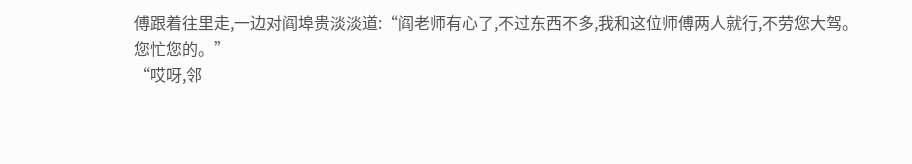傅跟着往里走,一边对阎埠贵淡淡道:“阎老师有心了,不过东西不多,我和这位师傅两人就行,不劳您大驾。
您忙您的。”
“哎呀,邻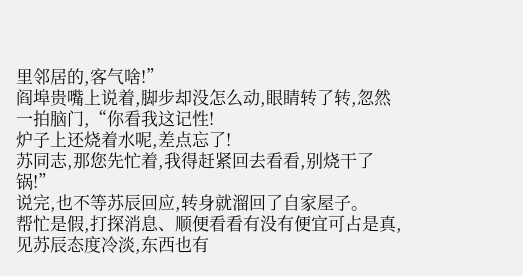里邻居的,客气啥!”
阎埠贵嘴上说着,脚步却没怎么动,眼睛转了转,忽然一拍脑门,“你看我这记性!
炉子上还烧着水呢,差点忘了!
苏同志,那您先忙着,我得赶紧回去看看,别烧干了锅!”
说完,也不等苏辰回应,转身就溜回了自家屋子。
帮忙是假,打探消息、顺便看看有没有便宜可占是真,见苏辰态度冷淡,东西也有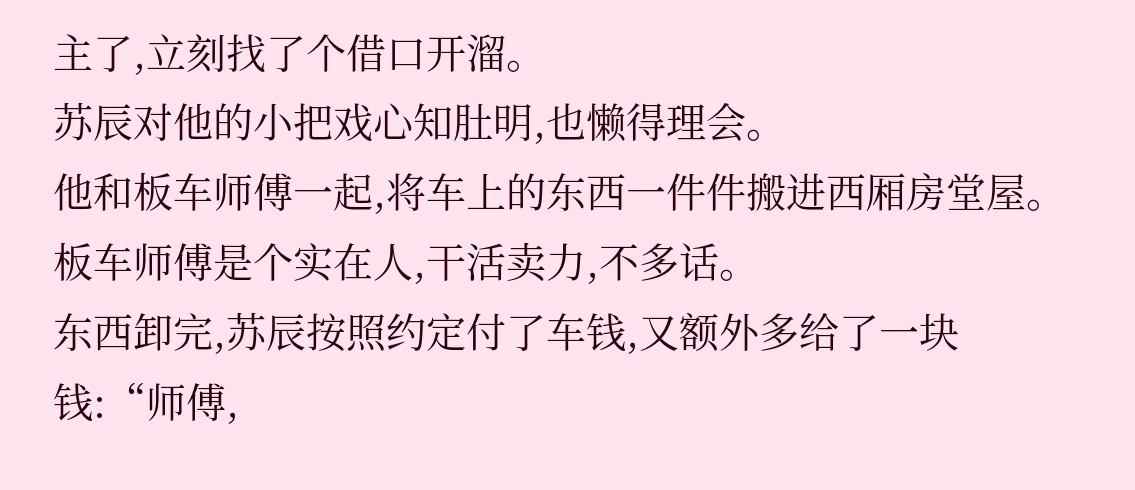主了,立刻找了个借口开溜。
苏辰对他的小把戏心知肚明,也懒得理会。
他和板车师傅一起,将车上的东西一件件搬进西厢房堂屋。
板车师傅是个实在人,干活卖力,不多话。
东西卸完,苏辰按照约定付了车钱,又额外多给了一块钱:“师傅,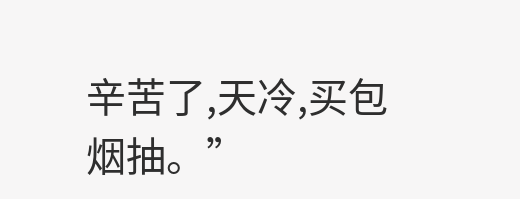辛苦了,天冷,买包烟抽。”